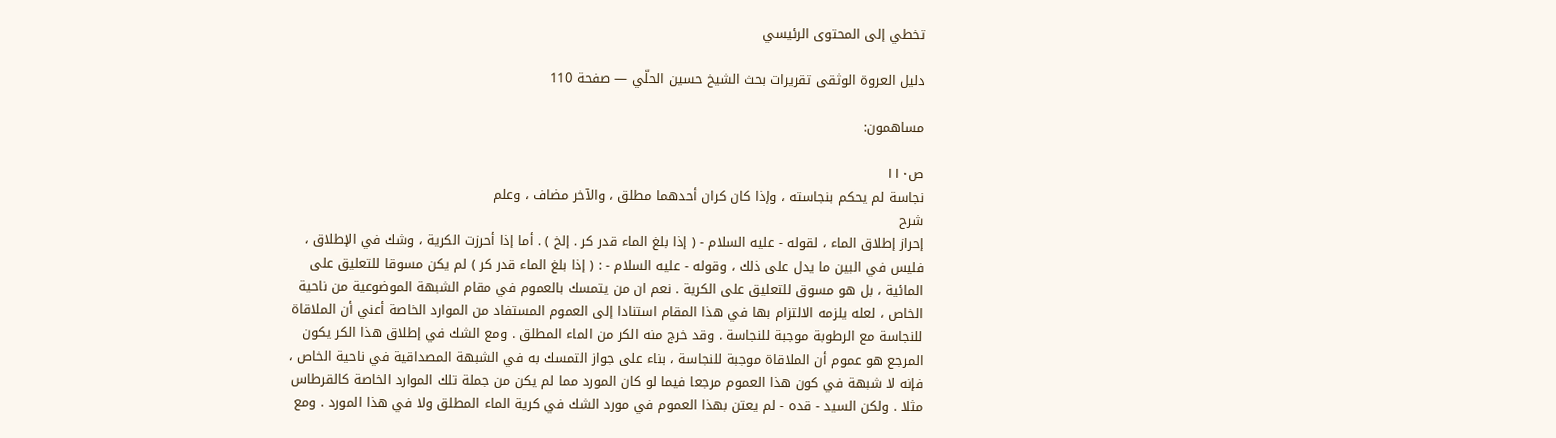تخطي إلى المحتوى الرئيسي

دليل العروة الوثقى تقريرات بحث الشيخ حسين الحلّي — صفحة 110

مساهمون:

ص١١٠
نجاسة لم يحكم بنجاسته ، وإذا كان كران أحدهما مطلق ، والآخر مضاف ، وعلم
شرح
إحراز إطلاق الماء ، لقوله - عليه السلام - ( إذا بلغ الماء قدر كر . إلخ ) . أما إذا أحرزت الكرية ، وشك في الإطلاق ، فليس في البين ما يدل على ذلك ، وقوله - عليه السلام - : ( إذا بلغ الماء قدر كر ) لم يكن مسوقا للتعليق على المائية ، بل هو مسوق للتعليق على الكرية . نعم ان من يتمسك بالعموم في مقام الشبهة الموضوعية من ناحية الخاص ، لعله يلزمه الالتزام بها في هذا المقام استنادا إلى العموم المستفاد من الموارد الخاصة أعني أن الملاقاة للنجاسة مع الرطوبة موجبة للنجاسة . وقد خرج منه الكر من الماء المطلق . ومع الشك في إطلاق هذا الكر يكون المرجع هو عموم أن الملاقاة موجبة للنجاسة ، بناء على جواز التمسك به في الشبهة المصداقية في ناحية الخاص ، فإنه لا شبهة في كون هذا العموم مرجعا فيما لو كان المورد مما لم يكن من جملة تلك الموارد الخاصة كالقرطاس مثلا . ولكن السيد - قده - لم يعتن بهذا العموم في مورد الشك في كرية الماء المطلق ولا في هذا المورد . ومع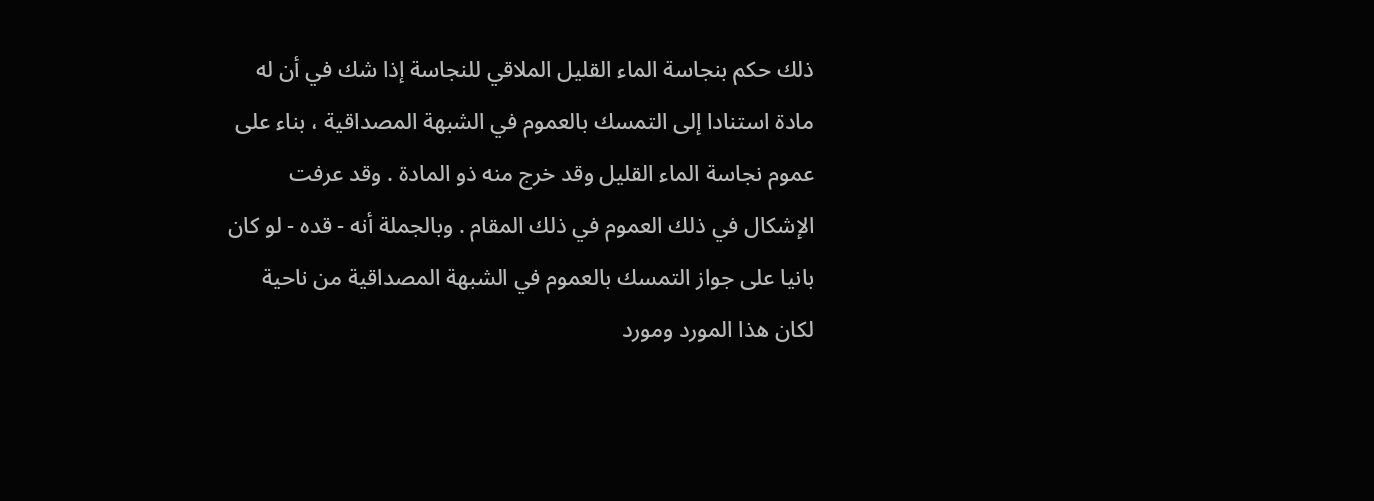ذلك حكم بنجاسة الماء القليل الملاقي للنجاسة إذا شك في أن له مادة استنادا إلى التمسك بالعموم في الشبهة المصداقية ، بناء على عموم نجاسة الماء القليل وقد خرج منه ذو المادة . وقد عرفت الإشكال في ذلك العموم في ذلك المقام . وبالجملة أنه - قده - لو كان بانيا على جواز التمسك بالعموم في الشبهة المصداقية من ناحية لكان هذا المورد ومورد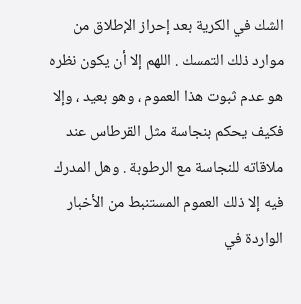الشك في الكرية بعد إحراز الإطلاق من موارد ذلك التمسك . اللهم إلا أن يكون نظره هو عدم ثبوت هذا العموم ، وهو بعيد ، وإلا فكيف يحكم بنجاسة مثل القرطاس عند ملاقاته للنجاسة مع الرطوبة . وهل المدرك فيه إلا ذلك العموم المستنبط من الأخبار الواردة في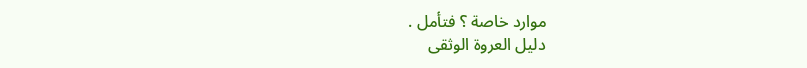موارد خاصة ؟ فتأمل .
دليل العروة الوثقى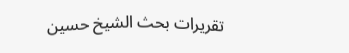تقريرات بحث الشيخ حسين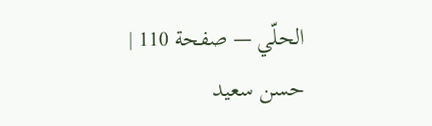الحلّي — صفحة 110 | حسن سعيد